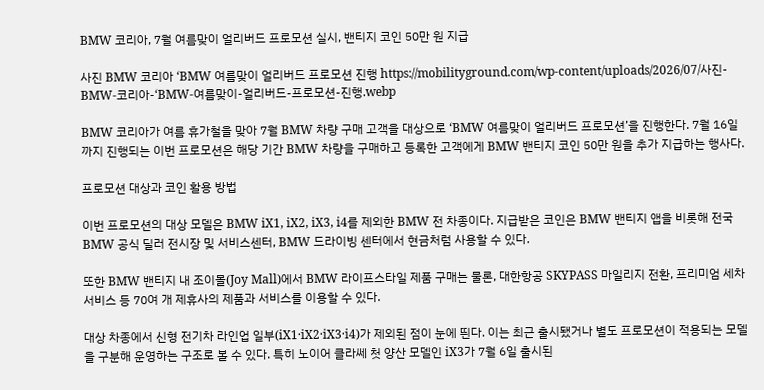BMW 코리아, 7월 여름맞이 얼리버드 프로모션 실시, 밴티지 코인 50만 원 지급

사진 BMW 코리아 ‘BMW 여름맞이 얼리버드 프로모션 진행 https://mobilityground.com/wp-content/uploads/2026/07/사진-BMW-코리아-‘BMW-여름맞이-얼리버드-프로모션-진행.webp

BMW 코리아가 여름 휴가철을 맞아 7월 BMW 차량 구매 고객을 대상으로 ‘BMW 여름맞이 얼리버드 프로모션’을 진행한다. 7월 16일까지 진행되는 이번 프로모션은 해당 기간 BMW 차량을 구매하고 등록한 고객에게 BMW 밴티지 코인 50만 원을 추가 지급하는 행사다.

프로모션 대상과 코인 활용 방법

이번 프로모션의 대상 모델은 BMW iX1, iX2, iX3, i4를 제외한 BMW 전 차종이다. 지급받은 코인은 BMW 밴티지 앱을 비롯해 전국 BMW 공식 딜러 전시장 및 서비스센터, BMW 드라이빙 센터에서 현금처럼 사용할 수 있다.

또한 BMW 밴티지 내 조이몰(Joy Mall)에서 BMW 라이프스타일 제품 구매는 물론, 대한항공 SKYPASS 마일리지 전환, 프리미엄 세차 서비스 등 70여 개 제휴사의 제품과 서비스를 이용할 수 있다.

대상 차종에서 신형 전기차 라인업 일부(iX1·iX2·iX3·i4)가 제외된 점이 눈에 띈다. 이는 최근 출시됐거나 별도 프로모션이 적용되는 모델을 구분해 운영하는 구조로 볼 수 있다. 특히 노이어 클라쎄 첫 양산 모델인 iX3가 7월 6일 출시된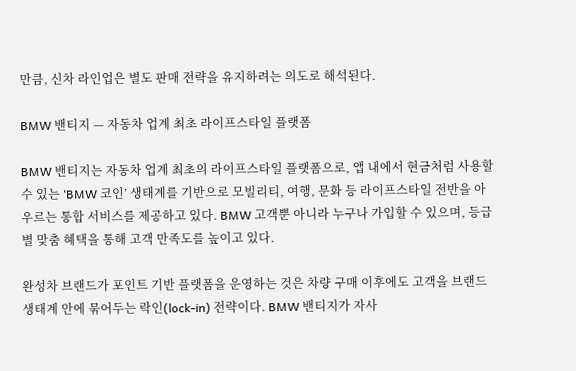만큼, 신차 라인업은 별도 판매 전략을 유지하려는 의도로 해석된다.

BMW 밴티지 — 자동차 업계 최초 라이프스타일 플랫폼

BMW 밴티지는 자동차 업계 최초의 라이프스타일 플랫폼으로, 앱 내에서 현금처럼 사용할 수 있는 ‘BMW 코인’ 생태계를 기반으로 모빌리티, 여행, 문화 등 라이프스타일 전반을 아우르는 통합 서비스를 제공하고 있다. BMW 고객뿐 아니라 누구나 가입할 수 있으며, 등급별 맞춤 혜택을 통해 고객 만족도를 높이고 있다.

완성차 브랜드가 포인트 기반 플랫폼을 운영하는 것은 차량 구매 이후에도 고객을 브랜드 생태계 안에 묶어두는 락인(lock-in) 전략이다. BMW 밴티지가 자사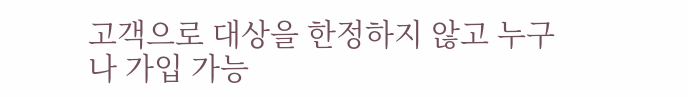고객으로 대상을 한정하지 않고 누구나 가입 가능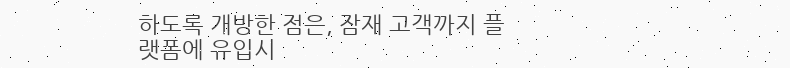하도록 개방한 점은, 잠재 고객까지 플랫폼에 유입시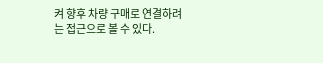켜 향후 차량 구매로 연결하려는 접근으로 볼 수 있다.